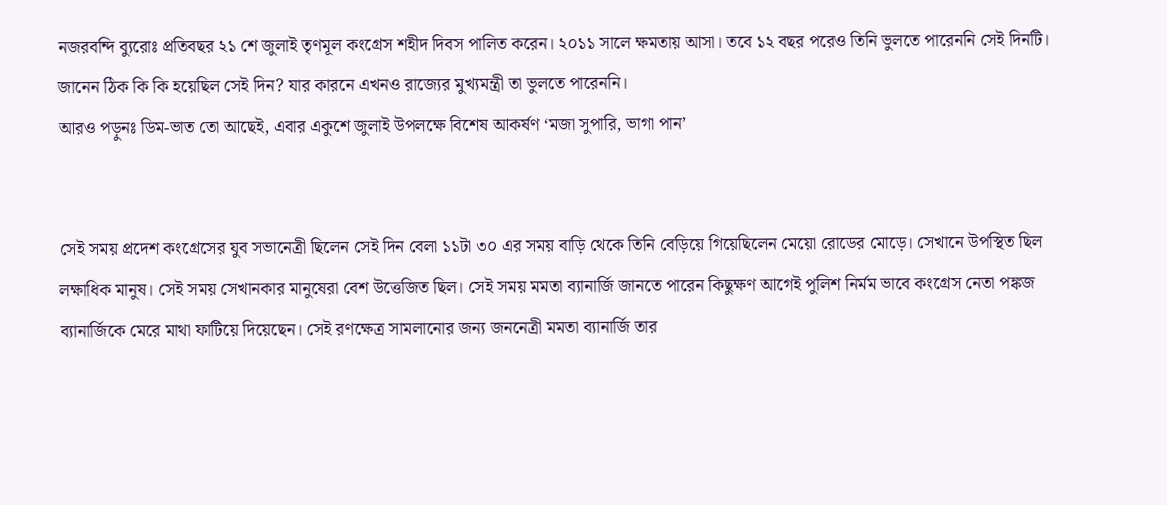নজরবন্দি ব্যুরোঃ প্রতিবছর ২১ শে জুলাই তৃণমূল কংগ্রেস শহীদ দিবস পালিত করেন। ২০১১ সালে ক্ষমতায় আসা। তবে ১২ বছর পরেও তিনি ভুলতে পারেননি সেই দিনটি। জানেন ঠিক কি কি হয়েছিল সেই দিন? যার কারনে এখনও রাজ্যের মুখ্যমন্ত্রী তা ভুলতে পারেননি।
আরও পড়ুনঃ ডিম-ভাত তো আছেই, এবার একুশে জুলাই উপলক্ষে বিশেষ আকর্ষণ ‘মজা সুপারি, ভাগা পান’


সেই সময় প্রদেশ কংগ্রেসের যুব সভানেত্রী ছিলেন সেই দিন বেলা ১১টা ৩০ এর সময় বাড়ি থেকে তিনি বেড়িয়ে গিয়েছিলেন মেয়ো রোডের মোড়ে। সেখানে উপস্থিত ছিল লক্ষাধিক মানুষ। সেই সময় সেখানকার মানুষেরা বেশ উত্তেজিত ছিল। সেই সময় মমতা ব্যানার্জি জানতে পারেন কিছুক্ষণ আগেই পুলিশ নির্মম ভাবে কংগ্রেস নেতা পঙ্কজ ব্যানার্জিকে মেরে মাথা ফাটিয়ে দিয়েছেন। সেই রণক্ষেত্র সামলানোর জন্য জননেত্রী মমতা ব্যানার্জি তার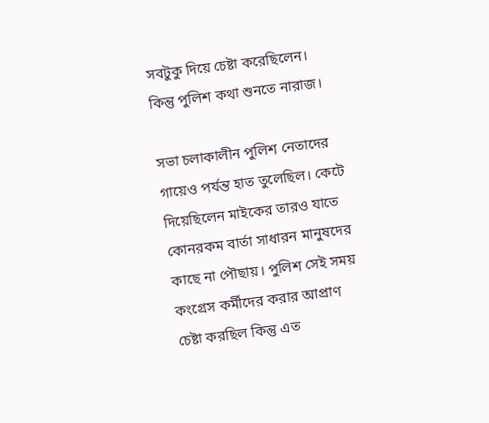সবটুকু দিয়ে চেষ্টা করেছিলেন। কিন্তু পুলিশ কথা শুনতে নারাজ।

সভা চলাকালীন পুলিশ নেতাদের গায়েও পর্যন্ত হাত তুলেছিল। কেটে দিয়েছিলেন মাইকের তারও যাতে কোনরকম বার্তা সাধারন মানুষদের কাছে না পৌছায়। পুলিশ সেই সময় কংগ্রেস কর্মীদের করার আপ্রাণ চেষ্টা করছিল কিন্তু এত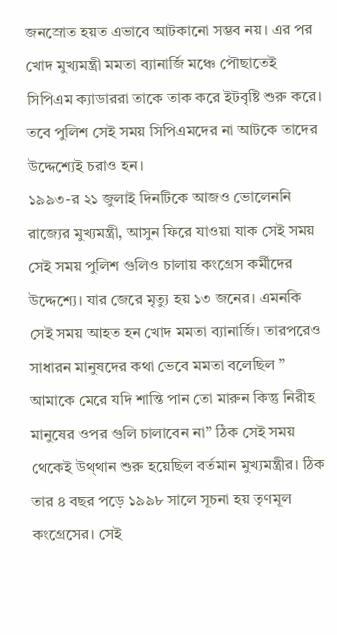জনস্রোত হয়ত এভাবে আটকানো সম্ভব নয়। এর পর খোদ মুখ্যমন্ত্রী মমতা ব্যানার্জি মঞ্চে পৌছাতেই সিপিএম ক্যাডাররা তাকে তাক করে ইটবৃষ্টি শুরু করে। তবে পুলিশ সেই সময় সিপিএমদের না আটকে তাদের উদ্দেশ্যেই চরাও হন।
১৯৯৩-র ২১ জুলাই দিনটিকে আজও ভোলেননি রাজ্যের মুখ্যমন্ত্রী, আসুন ফিরে যাওয়া যাক সেই সময়
সেই সময় পুলিশ গুলিও চালায় কংগ্রেস কর্মীদের উদ্দেশ্যে। যার জেরে মৃত্যু হয় ১৩ জনের। এমনকি সেই সময় আহত হন খোদ মমতা ব্যানার্জি। তারপরেও সাধারন মানুষদের কথা ভেবে মমতা বলেছিল ” আমাকে মেরে যদি শান্তি পান তো মারুন কিন্তু নিরীহ মানুষের ওপর গুলি চালাবেন না” ঠিক সেই সময় থেকেই উথ্থান শুরু হয়েছিল বর্তমান মুখ্যমন্ত্রীর। ঠিক তার ৪ বছর পড়ে ১৯৯৮ সালে সূচনা হয় তৃণমূল কংগ্রেসের। সেই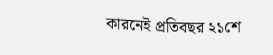কারনেই প্রতিবছর ২১শে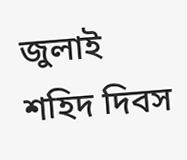জুলাই শহিদ দিবস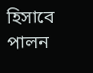হিসাবে পালন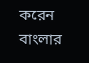করেন বাংলার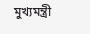মুখ্যমন্ত্রী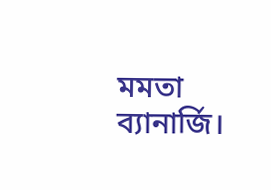মমতা ব্যানার্জি।